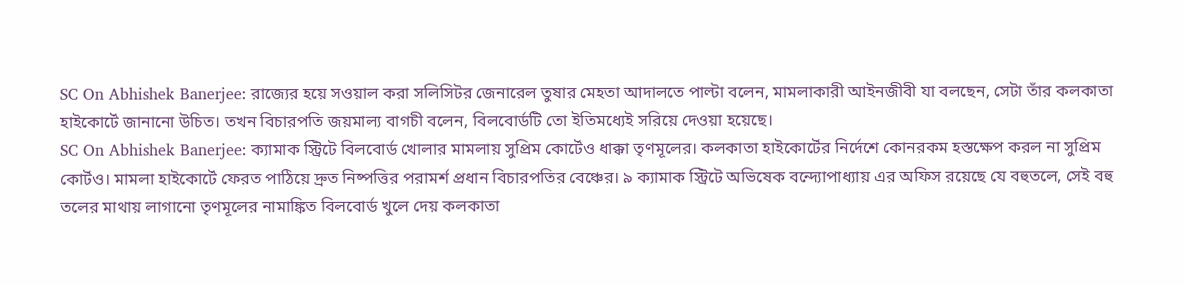SC On Abhishek Banerjee: রাজ্যের হয়ে সওয়াল করা সলিসিটর জেনারেল তুষার মেহতা আদালতে পাল্টা বলেন, মামলাকারী আইনজীবী যা বলছেন, সেটা তাঁর কলকাতা হাইকোর্টে জানানো উচিত। তখন বিচারপতি জয়মাল্য বাগচী বলেন, বিলবোর্ডটি তো ইতিমধ্যেই সরিয়ে দেওয়া হয়েছে।
SC On Abhishek Banerjee: ক্যামাক স্ট্রিটে বিলবোর্ড খোলার মামলায় সুপ্রিম কোর্টেও ধাক্কা তৃণমূলের। কলকাতা হাইকোর্টের নির্দেশে কোনরকম হস্তক্ষেপ করল না সুপ্রিম কোর্টও। মামলা হাইকোর্টে ফেরত পাঠিয়ে দ্রুত নিষ্পত্তির পরামর্শ প্রধান বিচারপতির বেঞ্চের। ৯ ক্যামাক স্ট্রিটে অভিষেক বন্দ্যোপাধ্যায় এর অফিস রয়েছে যে বহুতলে, সেই বহু তলের মাথায় লাগানো তৃণমূলের নামাঙ্কিত বিলবোর্ড খুলে দেয় কলকাতা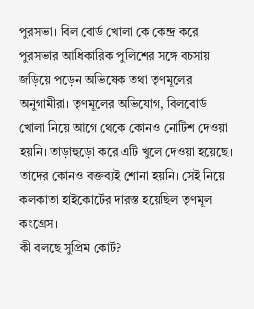পুরসভা। বিল বোর্ড খোলা কে কেন্দ্র করে পুরসভার আধিকারিক পুলিশের সঙ্গে বচসায় জড়িয়ে পড়েন অভিষেক তথা তৃণমূলের অনুগামীরা। তৃণমূলের অভিযোগ, বিলবোর্ড খোলা নিয়ে আগে থেকে কোনও নোটিশ দেওয়া হয়নি। তাড়াহুড়ো করে এটি খুলে দেওয়া হয়েছে। তাদের কোনও বক্তব্যই শোনা হয়নি। সেই নিয়ে কলকাতা হাইকোর্টের দারস্ত হয়েছিল তৃণমূল কংগ্রেস।
কী বলছে সুপ্রিম কোর্ট?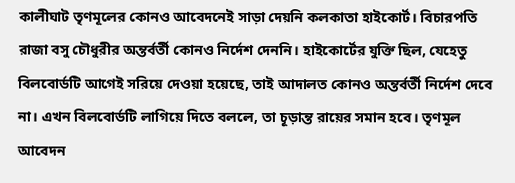কালীঘাট তৃণমূলের কোনও আবেদনেই সাড়া দেয়নি কলকাতা হাইকোর্ট। বিচারপতি রাজা বসু চৌধুরীর অন্তর্বর্তী কোনও নির্দেশ দেননি। হাইকোর্টের যুক্তি ছিল, যেহেতু বিলবোর্ডটি আগেই সরিয়ে দেওয়া হয়েছে, তাই আদালত কোনও অন্তর্বর্তী নির্দেশ দেবে না। এখন বিলবোর্ডটি লাগিয়ে দিতে বললে, তা চূড়ান্ত রায়ের সমান হবে। তৃণমূল আবেদন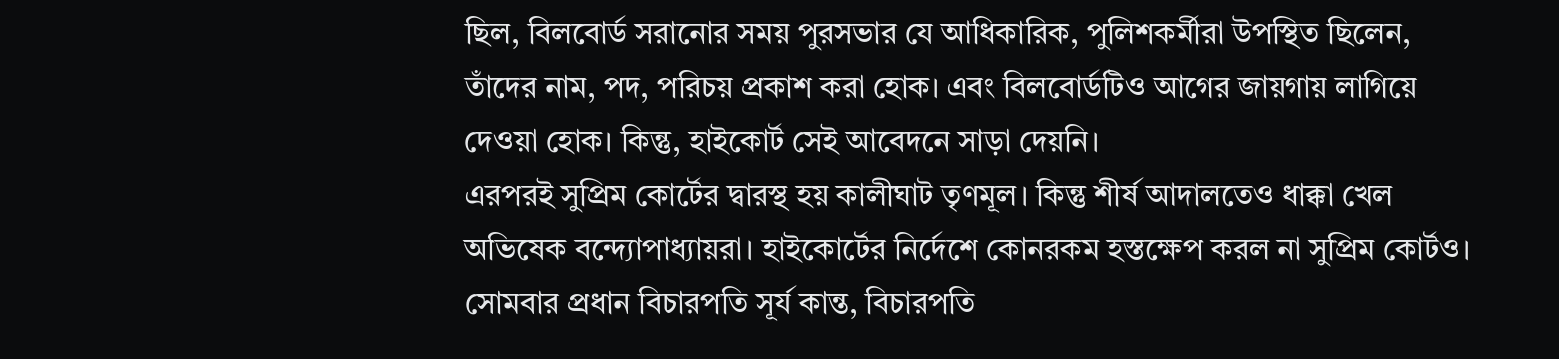ছিল, বিলবোর্ড সরানোর সময় পুরসভার যে আধিকারিক, পুলিশকর্মীরা উপস্থিত ছিলেন, তাঁদের নাম, পদ, পরিচয় প্রকাশ করা হোক। এবং বিলবোর্ডটিও আগের জায়গায় লাগিয়ে দেওয়া হোক। কিন্তু, হাইকোর্ট সেই আবেদনে সাড়া দেয়নি।
এরপরই সুপ্রিম কোর্টের দ্বারস্থ হয় কালীঘাট তৃণমূল। কিন্তু শীর্ষ আদালতেও ধাক্কা খেল অভিষেক বন্দ্যোপাধ্যায়রা। হাইকোর্টের নির্দেশে কোনরকম হস্তক্ষেপ করল না সুপ্রিম কোর্টও। সোমবার প্রধান বিচারপতি সূর্য কান্ত, বিচারপতি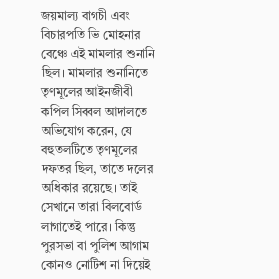জয়মাল্য বাগচী এবং বিচারপতি ভি মোহনার বেঞ্চে এই মামলার শুনানি ছিল। মামলার শুনানিতে তৃণমূলের আইনজীবী কপিল সিব্বল আদালতে অভিযোগ করেন, যে বহুতলটিতে তৃণমূলের দফতর ছিল, তাতে দলের অধিকার রয়েছে। তাই সেখানে তারা বিলবোর্ড লাগাতেই পারে। কিন্তু পুরসভা বা পুলিশ আগাম কোনও নোটিশ না দিয়েই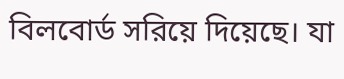বিলবোর্ড সরিয়ে দিয়েছে। যা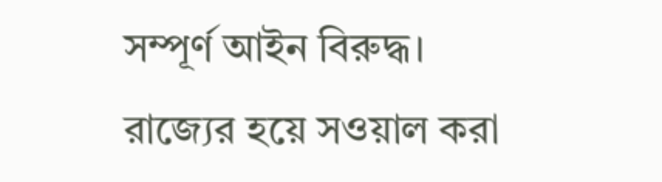সম্পূর্ণ আইন বিরুদ্ধ।
রাজ্যের হয়ে সওয়াল করা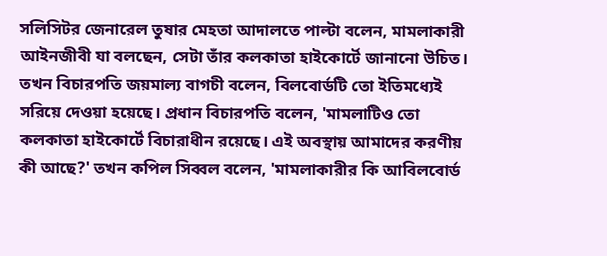সলিসিটর জেনারেল তুষার মেহতা আদালতে পাল্টা বলেন, মামলাকারী আইনজীবী যা বলছেন, সেটা তাঁর কলকাতা হাইকোর্টে জানানো উচিত। তখন বিচারপতি জয়মাল্য বাগচী বলেন, বিলবোর্ডটি তো ইতিমধ্যেই সরিয়ে দেওয়া হয়েছে। প্রধান বিচারপতি বলেন, 'মামলাটিও তো কলকাতা হাইকোর্টে বিচারাধীন রয়েছে। এই অবস্থায় আমাদের করণীয় কী আছে?' তখন কপিল সিব্বল বলেন, 'মামলাকারীর কি আবিলবোর্ড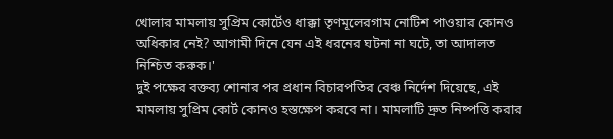খোলার মামলায় সুপ্রিম কোর্টেও ধাক্কা তৃণমূলেরগাম নোটিশ পাওয়ার কোনও অধিকার নেই? আগামী দিনে যেন এই ধরনের ঘটনা না ঘটে, তা আদালত নিশ্চিত করুক।'
দুই পক্ষের বক্তব্য শোনার পর প্রধান বিচারপতির বেঞ্চ নির্দেশ দিয়েছে, এই মামলায় সুপ্রিম কোর্ট কোনও হস্তক্ষেপ করবে না। মামলাটি দ্রুত নিষ্পত্তি করার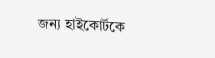জন্য হাইকোর্টকে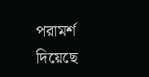পরামর্শ দিয়েছে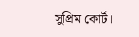সুপ্রিম কোর্ট।